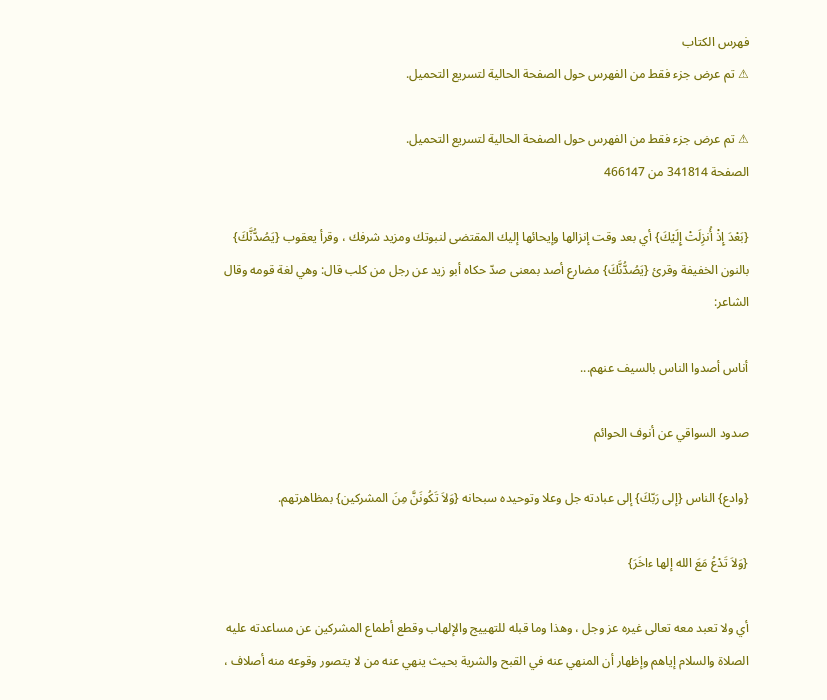فهرس الكتاب
⚠ تم عرض جزء فقط من الفهرس حول الصفحة الحالية لتسريع التحميل.

⚠ تم عرض جزء فقط من الفهرس حول الصفحة الحالية لتسريع التحميل.
الصفحة 341814 من 466147

{بَعْدَ إِذْ أُنزِلَتْ إِلَيْكَ} أي بعد وقت إنزالها وإيحائها إليك المقتضى لنبوتك ومزيد شرفك ، وقرأ يعقوب {يَصُدُّنَّكَ} بالنون الخفيفة وقرئ {يَصُدُّنَّكَ} مضارع أصد بمعنى صدّ حكاه أبو زيد عن رجل من كلب قال: وهي لغة قومه وقال الشاعر:

أناس أصدوا الناس بالسيف عنهم...

صدود السواقي عن أنوف الحوائم

{وادع} الناس {إلى رَبّكَ} إلى عبادته جل وعلا وتوحيده سبحانه {وَلاَ تَكُونَنَّ مِنَ المشركين} بمظاهرتهم.

{وَلاَ تَدْعُ مَعَ الله إلها ءاخَرَ}

أي ولا تعبد معه تعالى غيره عز وجل ، وهذا وما قبله للتهييج والإلهاب وقطع أطماع المشركين عن مساعدته عليه الصلاة والسلام إياهم وإظهار أن المنهي عنه في القبح والشرية بحيث ينهي عنه من لا يتصور وقوعه منه أصلاف ،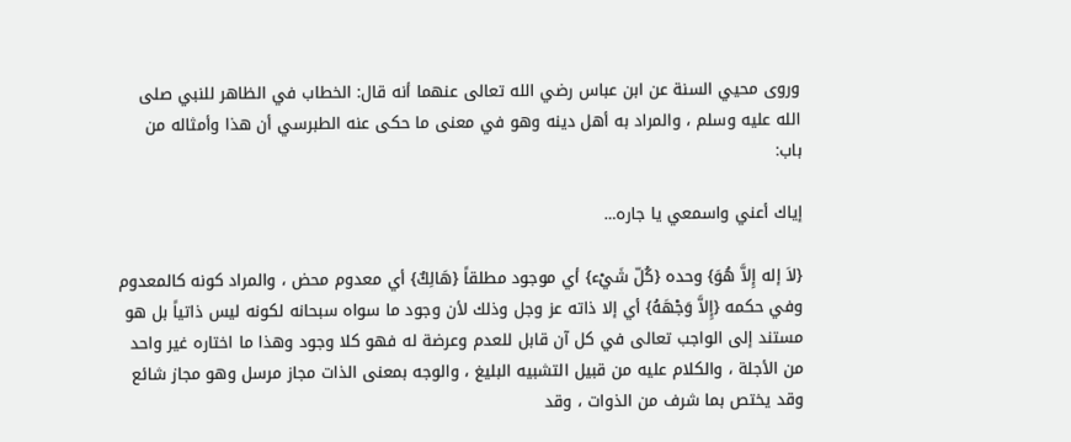وروى محيي السنة عن ابن عباس رضي الله تعالى عنهما أنه قال: الخطاب في الظاهر للنبي صلى الله عليه وسلم ، والمراد به أهل دينه وهو في معنى ما حكى عنه الطبرسي أن هذا وأمثاله من باب:

إياك أعني واسمعي يا جاره...

{لاَ إله إِلاَّ هُوَ} وحده {كُلّ شَيْء} أي موجود مطلقاً {هَالِكٌ} أي معدوم محض ، والمراد كونه كالمعدوم وفي حكمه {إِلاَّ وَجْهَهُ} أي إلا ذاته عز وجل وذلك لأن وجود ما سواه سبحانه لكونه ليس ذاتياً بل هو مستند إلى الواجب تعالى في كل آن قابل للعدم وعرضة له فهو كلا وجود وهذا ما اختاره غير واحد من الأجلة ، والكلام عليه من قبيل التشبيه البليغ ، والوجه بمعنى الذات مجاز مرسل وهو مجاز شائع وقد يختص بما شرف من الذوات ، وقد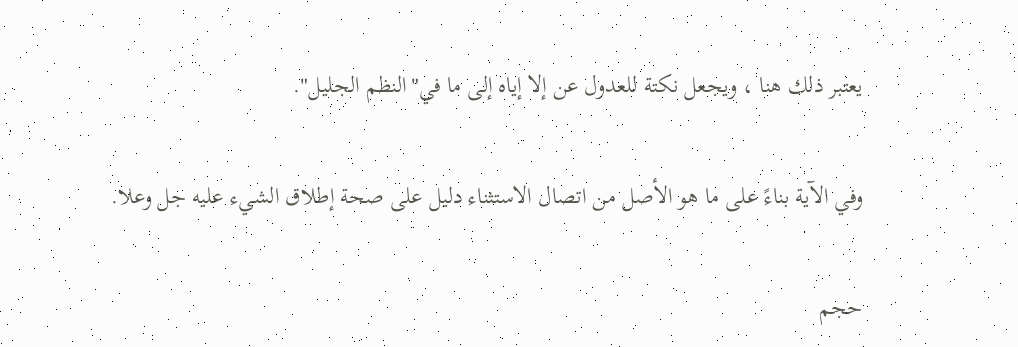يعتبر ذلك هنا ، ويجعل نكتة للعدول عن إلا إياه إلى ما في"النظم الجليل".

وفي الآية بناءً على ما هو الأصل من اتصال الاستثناء دليل على صحة إطلاق الشيء عليه جل وعلا.

حجم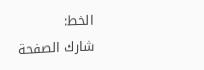الخط:
شارك الصفحة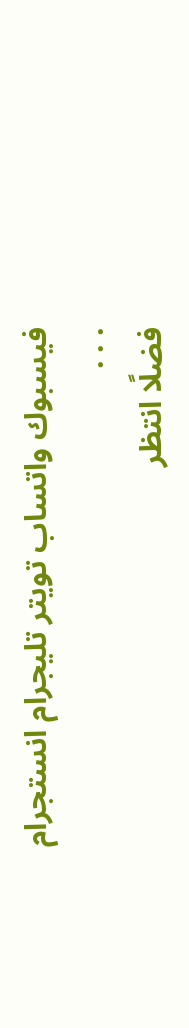فيسبوك واتساب تويتر تليجرام انستجرام
. . .
فضلًا انتظر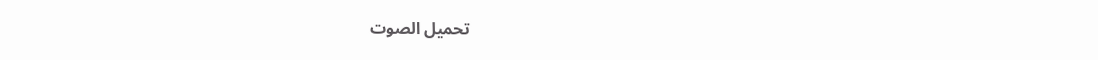تحميل الصوت